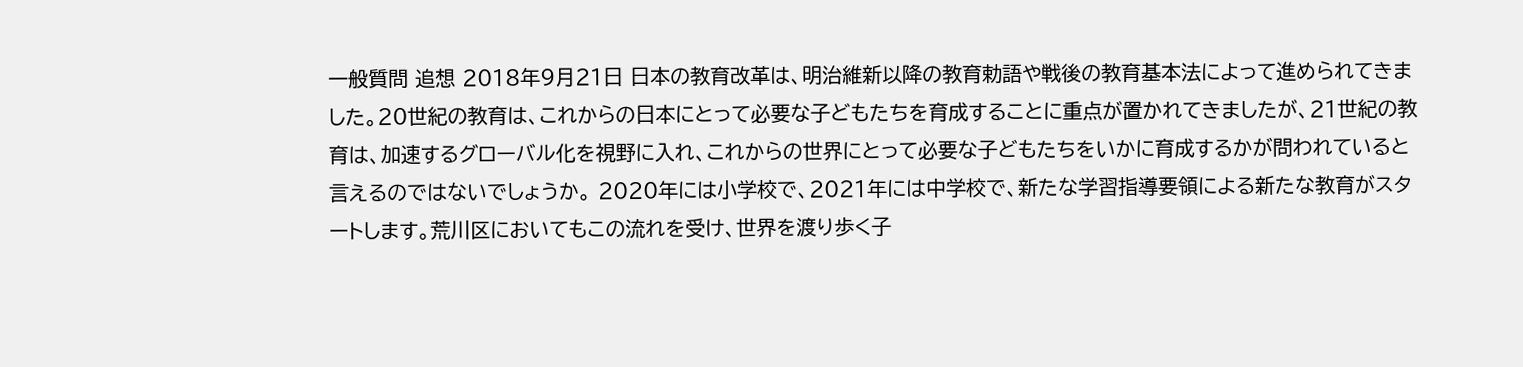一般質問 追想 2018年9月21日 日本の教育改革は、明治維新以降の教育勅語や戦後の教育基本法によって進められてきました。20世紀の教育は、これからの日本にとって必要な子どもたちを育成することに重点が置かれてきましたが、21世紀の教育は、加速するグローバル化を視野に入れ、これからの世界にとって必要な子どもたちをいかに育成するかが問われていると言えるのではないでしょうか。 2020年には小学校で、2021年には中学校で、新たな学習指導要領による新たな教育がスタートします。荒川区においてもこの流れを受け、世界を渡り歩く子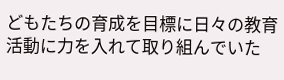どもたちの育成を目標に日々の教育活動に力を入れて取り組んでいた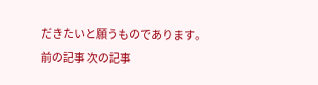だきたいと願うものであります。 前の記事 次の記事